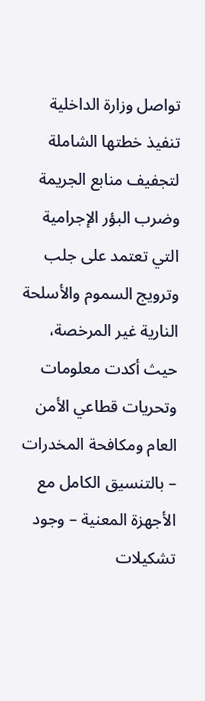تواصل وزارة الداخلية تنفيذ خطتها الشاملة لتجفيف منابع الجريمة وضرب البؤر الإجرامية التي تعتمد على جلب وترويج السموم والأسلحة النارية غير المرخصة، حيث أكدت معلومات وتحريات قطاعي الأمن العام ومكافحة المخدرات – بالتنسيق الكامل مع الأجهزة المعنية – وجود تشكيلات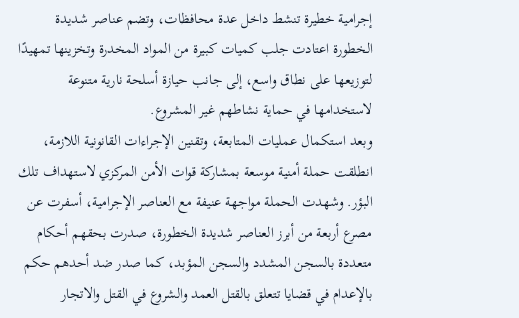إجرامية خطيرة تنشط داخل عدة محافظات، وتضم عناصر شديدة الخطورة اعتادت جلب كميات كبيرة من المواد المخدرة وتخزينها تمهيدًا لتوزيعها على نطاق واسع، إلى جانب حيازة أسلحة نارية متنوعة لاستخدامها في حماية نشاطهم غير المشروع.
وبعد استكمال عمليات المتابعة، وتقنين الإجراءات القانونية اللازمة، انطلقت حملة أمنية موسعة بمشاركة قوات الأمن المركزي لاستهداف تلك البؤر. وشهدت الحملة مواجهة عنيفة مع العناصر الإجرامية، أسفرت عن مصرع أربعة من أبرز العناصر شديدة الخطورة، صدرت بحقهم أحكام متعددة بالسجن المشدد والسجن المؤبد، كما صدر ضد أحدهم حكم بالإعدام في قضايا تتعلق بالقتل العمد والشروع في القتل والاتجار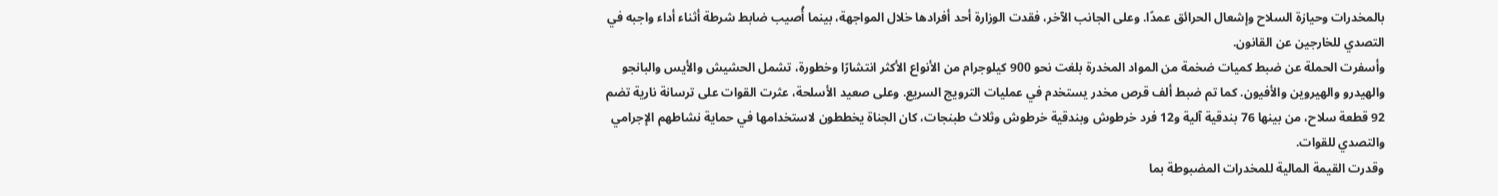بالمخدرات وحيازة السلاح وإشعال الحرائق عمدًا. وعلى الجانب الآخر، فقدت الوزارة أحد أفرادها خلال المواجهة، بينما أُصيب ضابط شرطة أثناء أداء واجبه في التصدي للخارجين عن القانون.
وأسفرت الحملة عن ضبط كميات ضخمة من المواد المخدرة بلغت نحو 900 كيلوجرام من الأنواع الأكثر انتشارًا وخطورة، تشمل الحشيش والأيس والبانجو والهيدرو والهيروين والأفيون. كما تم ضبط ألف قرص مخدر يستخدم في عمليات الترويج السريع. وعلى صعيد الأسلحة، عثرت القوات على ترسانة نارية تضم 92 قطعة سلاح، من بينها 76 بندقية آلية و12 فرد خرطوش وبندقية خرطوش وثلاث طبنجات، كان الجناة يخططون لاستخدامها في حماية نشاطهم الإجرامي والتصدي للقوات.
وقدرت القيمة المالية للمخدرات المضبوطة بما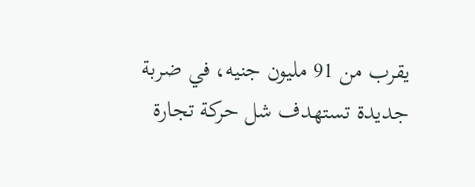يقرب من 91 مليون جنيه، في ضربة جديدة تستهدف شل حركة تجارة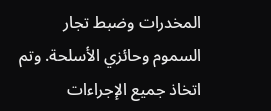المخدرات وضبط تجار السموم وحائزي الأسلحة. وتم اتخاذ جميع الإجراءات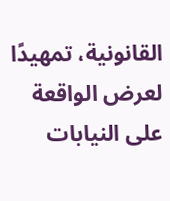القانونية، تمهيدًا لعرض الواقعة على النيابات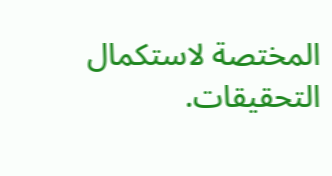المختصة لاستكمال التحقيقات.